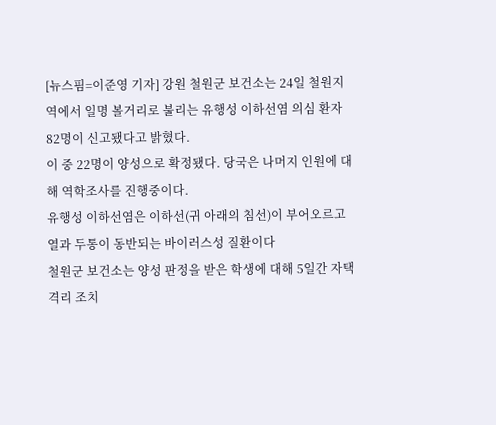[뉴스핌=이준영 기자] 강원 철원군 보건소는 24일 철원지역에서 일명 볼거리로 불리는 유행성 이하선염 의심 환자 82명이 신고됐다고 밝혔다.
이 중 22명이 양성으로 확정됐다. 당국은 나머지 인원에 대해 역학조사를 진행중이다.
유행성 이하선염은 이하선(귀 아래의 침선)이 부어오르고 열과 두통이 동반되는 바이러스성 질환이다
철원군 보건소는 양성 판정을 받은 학생에 대해 5일간 자택 격리 조치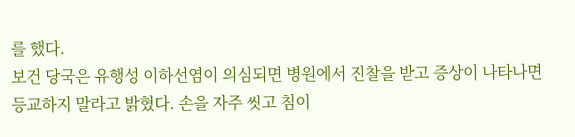를 했다.
보건 당국은 유행성 이하선염이 의심되면 병원에서 진찰을 받고 증상이 나타나면 등교하지 말라고 밝혔다. 손을 자주 씻고 침이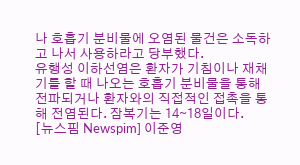나 호흡기 분비물에 오염된 물건은 소독하고 나서 사용하라고 당부했다.
유행성 이하선염은 환자가 기침이나 재채기를 할 때 나오는 호흡기 분비물을 통해 전파되거나 환자와의 직접적인 접촉을 통해 전염된다. 잠복기는 14∼18일이다.
[뉴스핌 Newspim] 이준영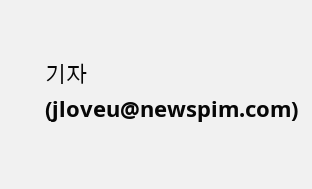기자 (jloveu@newspim.com)